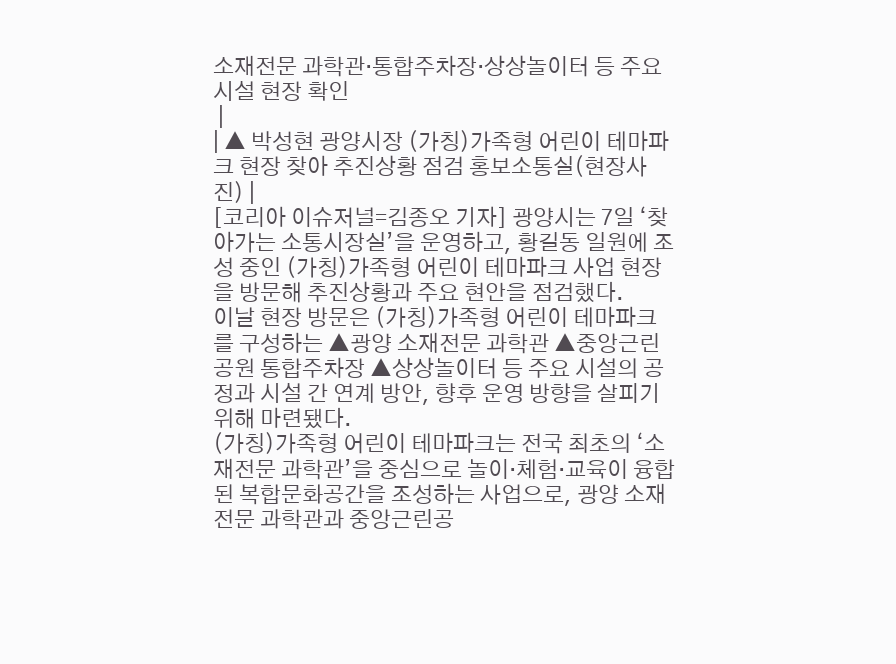소재전문 과학관·통합주차장·상상놀이터 등 주요 시설 현장 확인
 |
| ▲ 박성현 광양시장 (가칭)가족형 어린이 테마파크 현장 찾아 추진상황 점검 홍보소통실(현장사진) |
[코리아 이슈저널=김종오 기자] 광양시는 7일 ‘찾아가는 소통시장실’을 운영하고, 황길동 일원에 조성 중인 (가칭)가족형 어린이 테마파크 사업 현장을 방문해 추진상황과 주요 현안을 점검했다.
이날 현장 방문은 (가칭)가족형 어린이 테마파크를 구성하는 ▲광양 소재전문 과학관 ▲중앙근린공원 통합주차장 ▲상상놀이터 등 주요 시설의 공정과 시설 간 연계 방안, 향후 운영 방향을 살피기 위해 마련됐다.
(가칭)가족형 어린이 테마파크는 전국 최초의 ‘소재전문 과학관’을 중심으로 놀이·체험·교육이 융합된 복합문화공간을 조성하는 사업으로, 광양 소재전문 과학관과 중앙근린공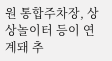원 통합주차장, 상상놀이터 등이 연계돼 추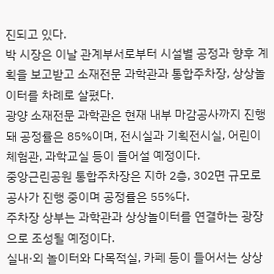진되고 있다.
박 시장은 이날 관계부서로부터 시설별 공정과 향후 계획을 보고받고 소재전문 과학관과 통합주차장, 상상놀이터를 차례로 살폈다.
광양 소재전문 과학관은 현재 내부 마감공사까지 진행돼 공정률은 85%이며, 전시실과 기획전시실, 어린이체험관, 과학교실 등이 들어설 예정이다.
중앙근린공원 통합주차장은 지하 2층, 302면 규모로 공사가 진행 중이며 공정률은 55%다.
주차장 상부는 과학관과 상상놀이터를 연결하는 광장으로 조성될 예정이다.
실내·외 놀이터와 다목적실, 카페 등이 들어서는 상상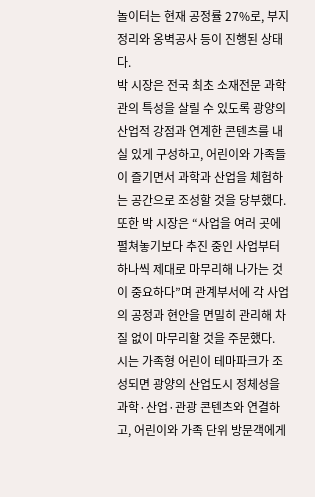놀이터는 현재 공정률 27%로, 부지 정리와 옹벽공사 등이 진행된 상태다.
박 시장은 전국 최초 소재전문 과학관의 특성을 살릴 수 있도록 광양의 산업적 강점과 연계한 콘텐츠를 내실 있게 구성하고, 어린이와 가족들이 즐기면서 과학과 산업을 체험하는 공간으로 조성할 것을 당부했다.
또한 박 시장은 “사업을 여러 곳에 펼쳐놓기보다 추진 중인 사업부터 하나씩 제대로 마무리해 나가는 것이 중요하다”며 관계부서에 각 사업의 공정과 현안을 면밀히 관리해 차질 없이 마무리할 것을 주문했다.
시는 가족형 어린이 테마파크가 조성되면 광양의 산업도시 정체성을 과학·산업·관광 콘텐츠와 연결하고, 어린이와 가족 단위 방문객에게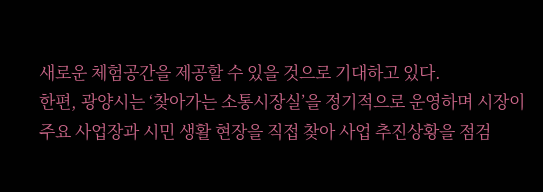새로운 체험공간을 제공할 수 있을 것으로 기대하고 있다.
한편, 광양시는 ‘찾아가는 소통시장실’을 정기적으로 운영하며 시장이 주요 사업장과 시민 생활 현장을 직접 찾아 사업 추진상황을 점검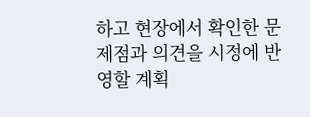하고 현장에서 확인한 문제점과 의견을 시정에 반영할 계획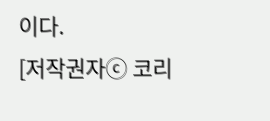이다.
[저작권자ⓒ 코리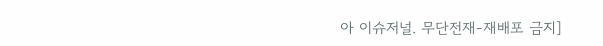아 이슈저널. 무단전재-재배포 금지]